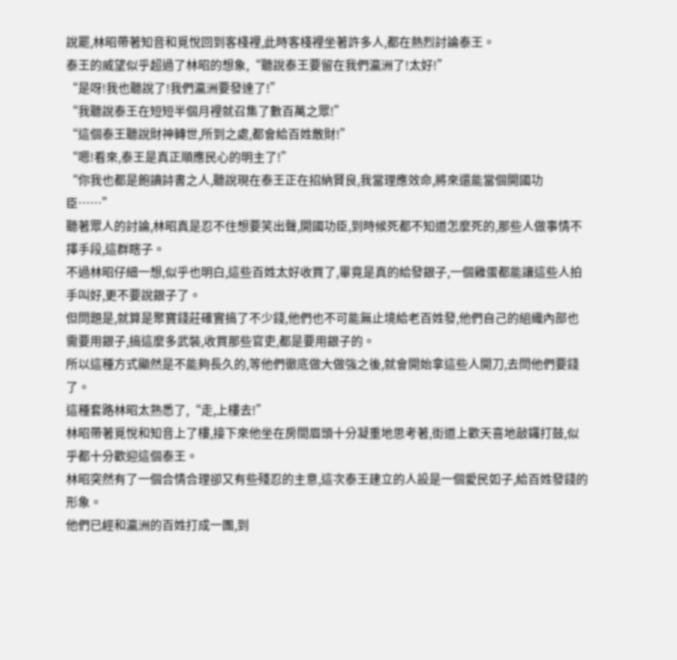說罷,林昭帶著知音和覓悅回到客棧裡,此時客棧裡坐著許多人,都在熱烈討論泰王。
泰王的威望似乎超過了林昭的想象,“聽說泰王要留在我們瀛洲了!太好!”
“是呀!我也聽說了!我們瀛洲要發達了!”
“我聽說泰王在短短半個月裡就召集了數百萬之眾!”
“這個泰王聽說財神轉世,所到之處,都會給百姓散財!”
“嗯!看來,泰王是真正順應民心的明主了!”
“你我也都是飽讀詩書之人,聽說現在泰王正在招納賢良,我當理應效命,將來還能當個開國功臣……”
聽著眾人的討論,林昭真是忍不住想要笑出聲,開國功臣,到時候死都不知道怎麼死的,那些人做事情不擇手段,這群瞎子。
不過林昭仔細一想,似乎也明白,這些百姓太好收買了,畢竟是真的給發銀子,一個雞蛋都能讓這些人拍手叫好,更不要說銀子了。
但問題是,就算是聚寶錢莊確實搞了不少錢,他們也不可能無止境給老百姓發,他們自己的組織內部也需要用銀子,搞這麼多武裝,收買那些官吏,都是要用銀子的。
所以這種方式顯然是不能夠長久的,等他們徹底做大做強之後,就會開始拿這些人開刀,去問他們要錢了。
這種套路林昭太熟悉了,“走,上樓去!”
林昭帶著覓悅和知音上了樓,接下來他坐在房間眉頭十分凝重地思考著,街道上歡天喜地敲鑼打鼓,似乎都十分歡迎這個泰王。
林昭突然有了一個合情合理卻又有些殘忍的主意,這次泰王建立的人設是一個愛民如子,給百姓發錢的形象。
他們已經和瀛洲的百姓打成一團,到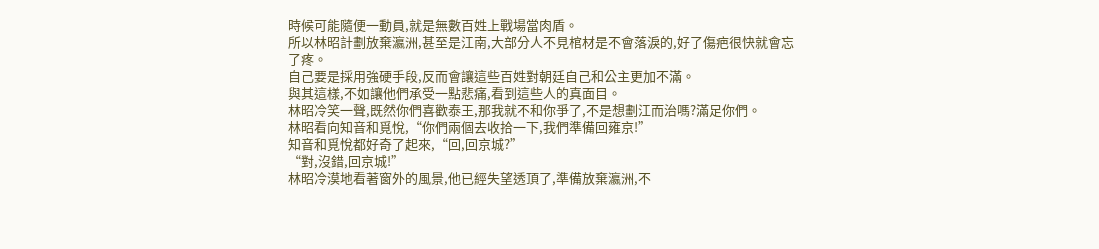時候可能隨便一動員,就是無數百姓上戰場當肉盾。
所以林昭計劃放棄瀛洲,甚至是江南,大部分人不見棺材是不會落淚的,好了傷疤很快就會忘了疼。
自己要是採用強硬手段,反而會讓這些百姓對朝廷自己和公主更加不滿。
與其這樣,不如讓他們承受一點悲痛,看到這些人的真面目。
林昭冷笑一聲,既然你們喜歡泰王,那我就不和你爭了,不是想劃江而治嗎?滿足你們。
林昭看向知音和覓悅,“你們兩個去收拾一下,我們準備回雍京!”
知音和覓悅都好奇了起來,“回,回京城?”
“對,沒錯,回京城!”
林昭冷漠地看著窗外的風景,他已經失望透頂了,準備放棄瀛洲,不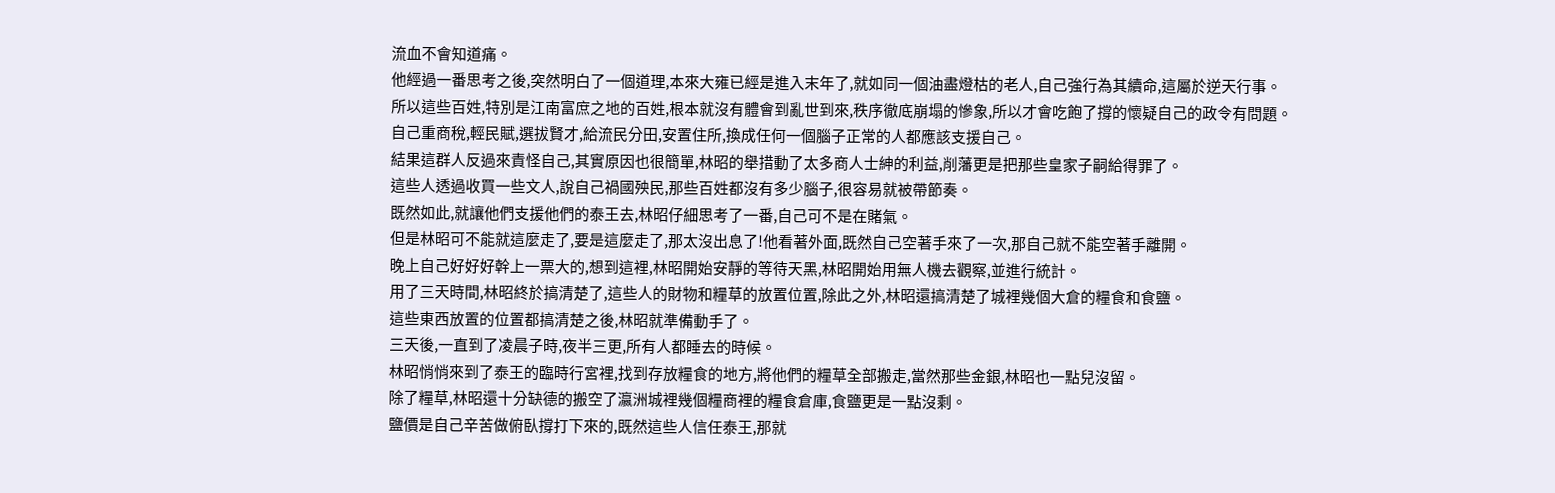流血不會知道痛。
他經過一番思考之後,突然明白了一個道理,本來大雍已經是進入末年了,就如同一個油盡燈枯的老人,自己強行為其續命,這屬於逆天行事。
所以這些百姓,特別是江南富庶之地的百姓,根本就沒有體會到亂世到來,秩序徹底崩塌的慘象,所以才會吃飽了撐的懷疑自己的政令有問題。
自己重商稅,輕民賦,選拔賢才,給流民分田,安置住所,換成任何一個腦子正常的人都應該支援自己。
結果這群人反過來責怪自己,其實原因也很簡單,林昭的舉措動了太多商人士紳的利益,削藩更是把那些皇家子嗣給得罪了。
這些人透過收買一些文人,說自己禍國殃民,那些百姓都沒有多少腦子,很容易就被帶節奏。
既然如此,就讓他們支援他們的泰王去,林昭仔細思考了一番,自己可不是在賭氣。
但是林昭可不能就這麼走了,要是這麼走了,那太沒出息了!他看著外面,既然自己空著手來了一次,那自己就不能空著手離開。
晚上自己好好好幹上一票大的,想到這裡,林昭開始安靜的等待天黑,林昭開始用無人機去觀察,並進行統計。
用了三天時間,林昭終於搞清楚了,這些人的財物和糧草的放置位置,除此之外,林昭還搞清楚了城裡幾個大倉的糧食和食鹽。
這些東西放置的位置都搞清楚之後,林昭就準備動手了。
三天後,一直到了凌晨子時,夜半三更,所有人都睡去的時候。
林昭悄悄來到了泰王的臨時行宮裡,找到存放糧食的地方,將他們的糧草全部搬走,當然那些金銀,林昭也一點兒沒留。
除了糧草,林昭還十分缺德的搬空了瀛洲城裡幾個糧商裡的糧食倉庫,食鹽更是一點沒剩。
鹽價是自己辛苦做俯臥撐打下來的,既然這些人信任泰王,那就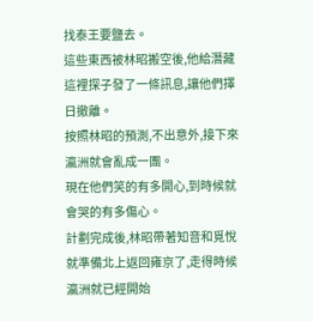找泰王要鹽去。
這些東西被林昭搬空後,他給潛藏這裡探子發了一條訊息,讓他們擇日撤離。
按照林昭的預測,不出意外,接下來瀛洲就會亂成一團。
現在他們笑的有多開心,到時候就會哭的有多傷心。
計劃完成後,林昭帶著知音和覓悅就準備北上返回雍京了,走得時候瀛洲就已經開始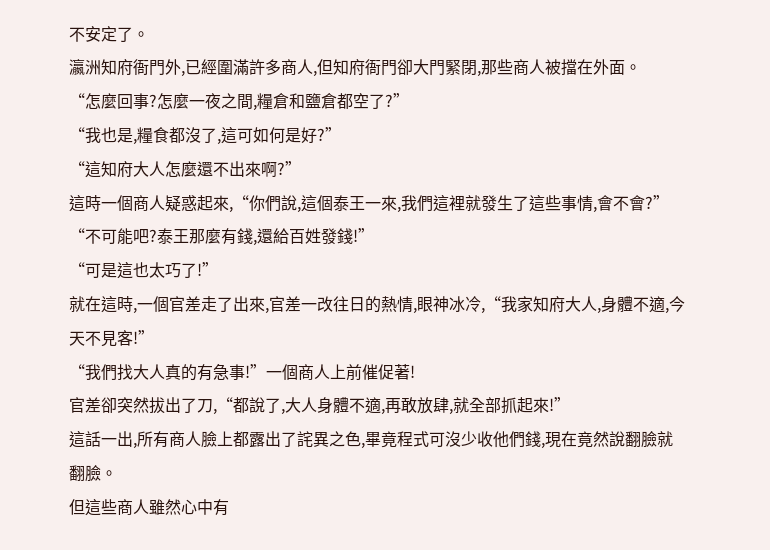不安定了。
瀛洲知府衙門外,已經圍滿許多商人,但知府衙門卻大門緊閉,那些商人被擋在外面。
“怎麼回事?怎麼一夜之間,糧倉和鹽倉都空了?”
“我也是,糧食都沒了,這可如何是好?”
“這知府大人怎麼還不出來啊?”
這時一個商人疑惑起來,“你們說,這個泰王一來,我們這裡就發生了這些事情,會不會?”
“不可能吧?泰王那麼有錢,還給百姓發錢!”
“可是這也太巧了!”
就在這時,一個官差走了出來,官差一改往日的熱情,眼神冰冷,“我家知府大人,身體不適,今天不見客!”
“我們找大人真的有急事!”一個商人上前催促著!
官差卻突然拔出了刀,“都說了,大人身體不適,再敢放肆,就全部抓起來!”
這話一出,所有商人臉上都露出了詫異之色,畢竟程式可沒少收他們錢,現在竟然說翻臉就翻臉。
但這些商人雖然心中有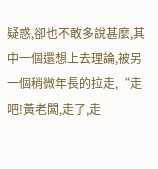疑惑,卻也不敢多說甚麼,其中一個還想上去理論,被另一個稍微年長的拉走,“走吧!黃老闆,走了,走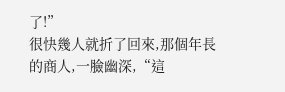了!”
很快幾人就折了回來,那個年長的商人,一臉幽深,“這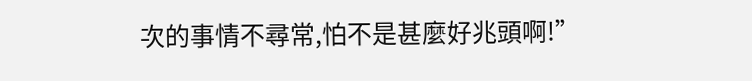次的事情不尋常,怕不是甚麼好兆頭啊!”